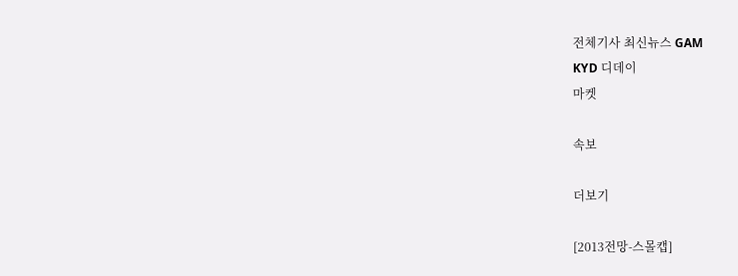전체기사 최신뉴스 GAM
KYD 디데이
마켓

속보

더보기

[2013전망-스몰캡]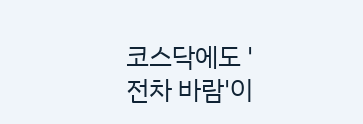코스닥에도 '전차 바람'이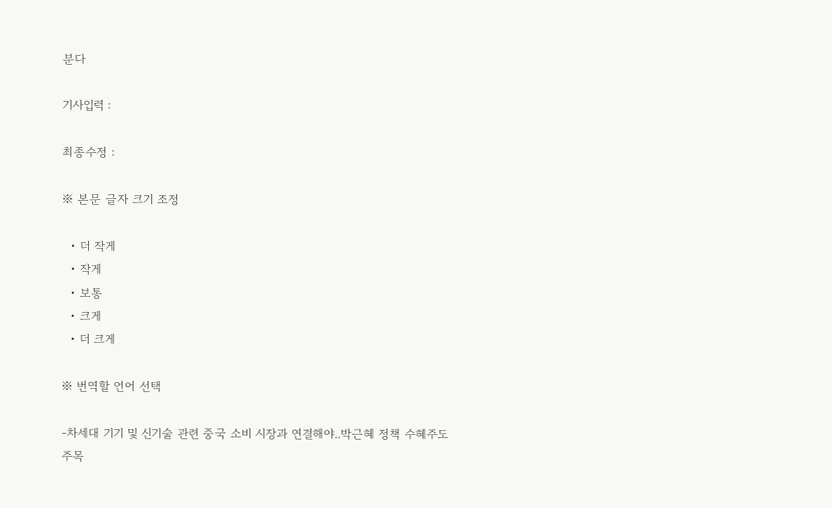분다

기사입력 :

최종수정 :

※ 본문 글자 크기 조정

  • 더 작게
  • 작게
  • 보통
  • 크게
  • 더 크게

※ 번역할 언어 선택

-차세대 기기 및 신기술 관련 중국 소비 시장과 연결해야..박근혜 정책 수혜주도 주목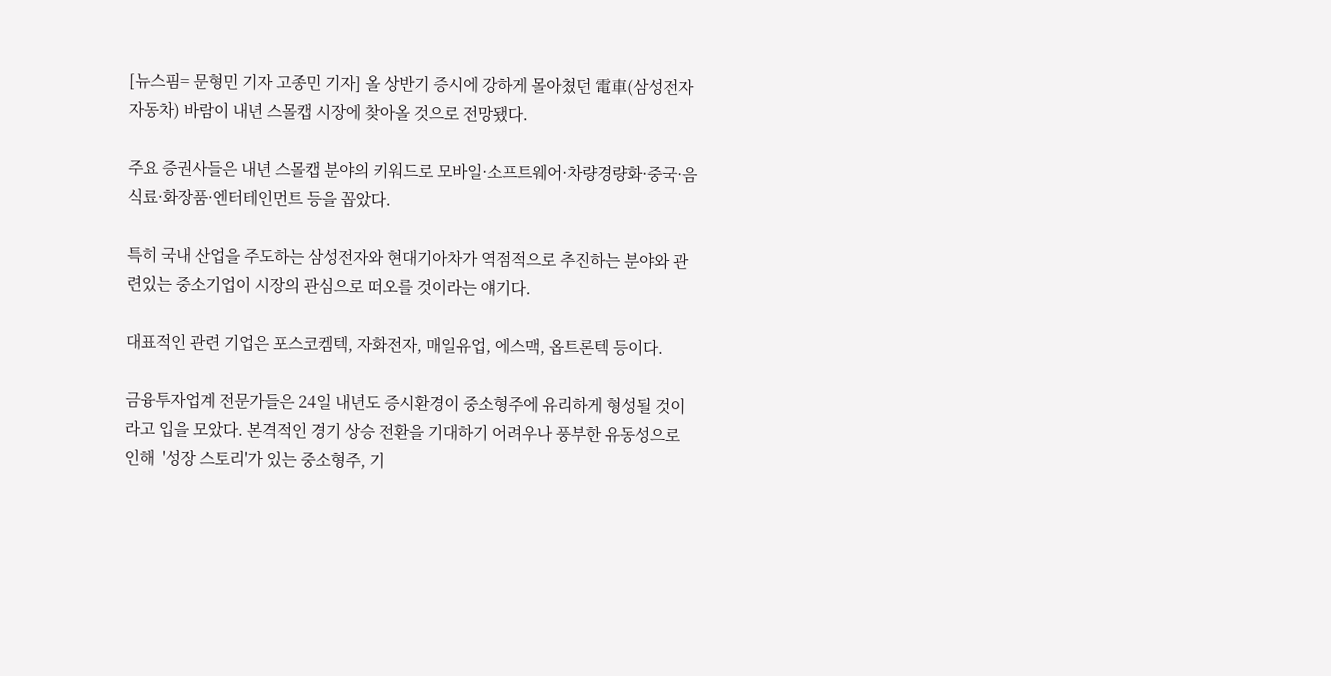[뉴스핌= 문형민 기자 고종민 기자] 올 상반기 증시에 강하게 몰아쳤던 電車(삼성전자 자동차) 바람이 내년 스몰캡 시장에 찾아올 것으로 전망됐다.

주요 증권사들은 내년 스몰캡 분야의 키워드로 모바일·소프트웨어·차량경량화·중국·음식료·화장품·엔터테인먼트 등을 꼽았다.

특히 국내 산업을 주도하는 삼성전자와 현대기아차가 역점적으로 추진하는 분야와 관련있는 중소기업이 시장의 관심으로 떠오를 것이라는 얘기다.

대표적인 관련 기업은 포스코켐텍, 자화전자, 매일유업, 에스맥, 옵트론텍 등이다.

금융투자업계 전문가들은 24일 내년도 증시환경이 중소형주에 유리하게 형성될 것이라고 입을 모았다. 본격적인 경기 상승 전환을 기대하기 어려우나 풍부한 유동성으로 인해  '성장 스토리'가 있는 중소형주, 기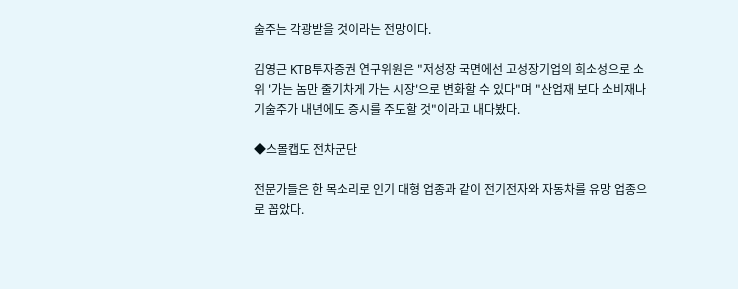술주는 각광받을 것이라는 전망이다.

김영근 KTB투자증권 연구위원은 "저성장 국면에선 고성장기업의 희소성으로 소위 '가는 놈만 줄기차게 가는 시장'으로 변화할 수 있다"며 "산업재 보다 소비재나 기술주가 내년에도 증시를 주도할 것"이라고 내다봤다.

◆스몰캡도 전차군단

전문가들은 한 목소리로 인기 대형 업종과 같이 전기전자와 자동차를 유망 업종으로 꼽았다.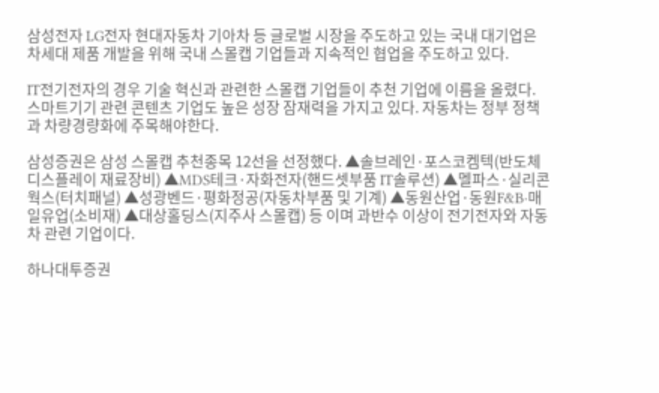삼성전자 LG전자 현대자동차 기아차 등 글로벌 시장을 주도하고 있는 국내 대기업은 차세대 제품 개발을 위해 국내 스몰캡 기업들과 지속적인 협업을 주도하고 있다.

IT전기전자의 경우 기술 혁신과 관련한 스몰캡 기업들이 추천 기업에 이름을 올렸다. 스마트기기 관련 콘텐츠 기업도 높은 성장 잠재력을 가지고 있다. 자동차는 정부 정책과 차량경량화에 주목해야한다.

삼성증권은 삼성 스몰캡 추천종목 12선을 선정했다. ▲솔브레인·포스코켐텍(반도체 디스플레이 재료장비) ▲MDS테크·자화전자(핸드셋부품 IT솔루션) ▲멜파스·실리콘웍스(터치패널) ▲성광벤드·평화정공(자동차부품 및 기계) ▲동원산업·동원F&B·매일유업(소비재) ▲대상홀딩스(지주사 스몰캡) 등 이며 과반수 이상이 전기전자와 자동차 관련 기업이다.

하나대투증권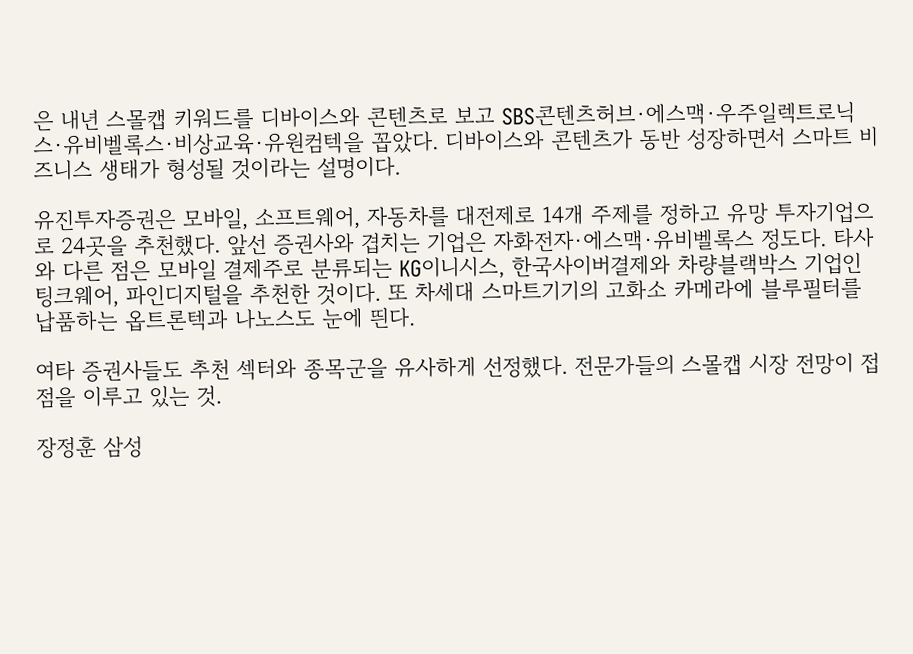은 내년 스몰캡 키워드를 디바이스와 콘텐츠로 보고 SBS콘텐츠허브·에스맥·우주일렉트로닉스·유비벨록스·비상교육·유원컴텍을 꼽았다. 디바이스와 콘텐츠가 동반 성장하면서 스마트 비즈니스 생태가 형성될 것이라는 설명이다.

유진투자증권은 모바일, 소프트웨어, 자동차를 대전제로 14개 주제를 정하고 유망 투자기업으로 24곳을 추천했다. 앞선 증권사와 겹치는 기업은 자화전자·에스맥·유비벨록스 정도다. 타사와 다른 점은 모바일 결제주로 분류되는 KG이니시스, 한국사이버결제와 차량블랙박스 기업인 팅크웨어, 파인디지털을 추천한 것이다. 또 차세대 스마트기기의 고화소 카메라에 블루필터를 납품하는 옵트론텍과 나노스도 눈에 띈다.

여타 증권사들도 추천 섹터와 종목군을 유사하게 선정했다. 전문가들의 스몰캡 시장 전망이 접점을 이루고 있는 것.

장정훈 삼성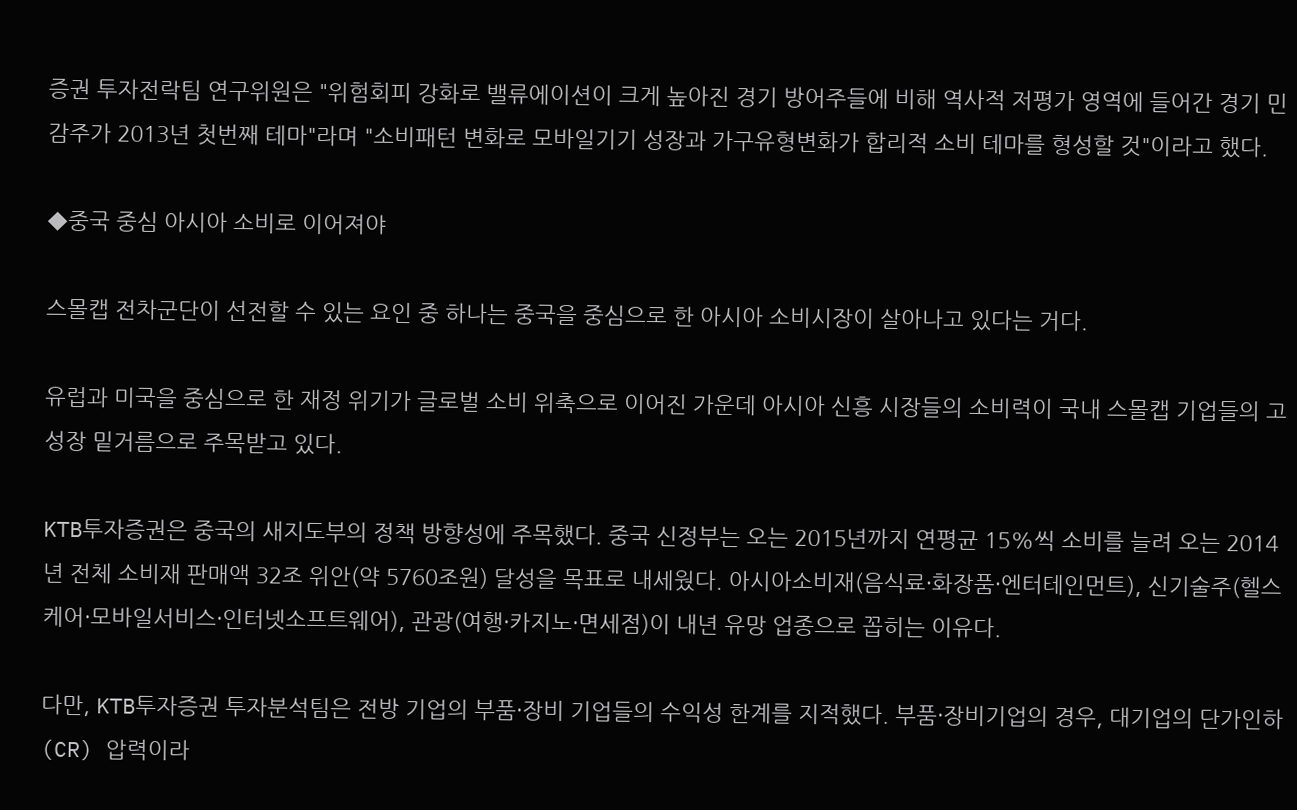증권 투자전락팀 연구위원은 "위험회피 강화로 밸류에이션이 크게 높아진 경기 방어주들에 비해 역사적 저평가 영역에 들어간 경기 민감주가 2013년 첫번째 테마"라며 "소비패턴 변화로 모바일기기 성장과 가구유형변화가 합리적 소비 테마를 형성할 것"이라고 했다.

◆중국 중심 아시아 소비로 이어져야

스몰캡 전차군단이 선전할 수 있는 요인 중 하나는 중국을 중심으로 한 아시아 소비시장이 살아나고 있다는 거다.

유럽과 미국을 중심으로 한 재정 위기가 글로벌 소비 위축으로 이어진 가운데 아시아 신흥 시장들의 소비력이 국내 스몰캡 기업들의 고성장 밑거름으로 주목받고 있다.

KTB투자증권은 중국의 새지도부의 정책 방향성에 주목했다. 중국 신정부는 오는 2015년까지 연평균 15%씩 소비를 늘려 오는 2014년 전체 소비재 판매액 32조 위안(약 5760조원) 달성을 목표로 내세웠다. 아시아소비재(음식료·화장품·엔터테인먼트), 신기술주(헬스케어·모바일서비스·인터넷소프트웨어), 관광(여행·카지노·면세점)이 내년 유망 업종으로 꼽히는 이유다.

다만, KTB투자증권 투자분석팀은 전방 기업의 부품·장비 기업들의 수익성 한계를 지적했다. 부품·장비기업의 경우, 대기업의 단가인하(CR) 압력이라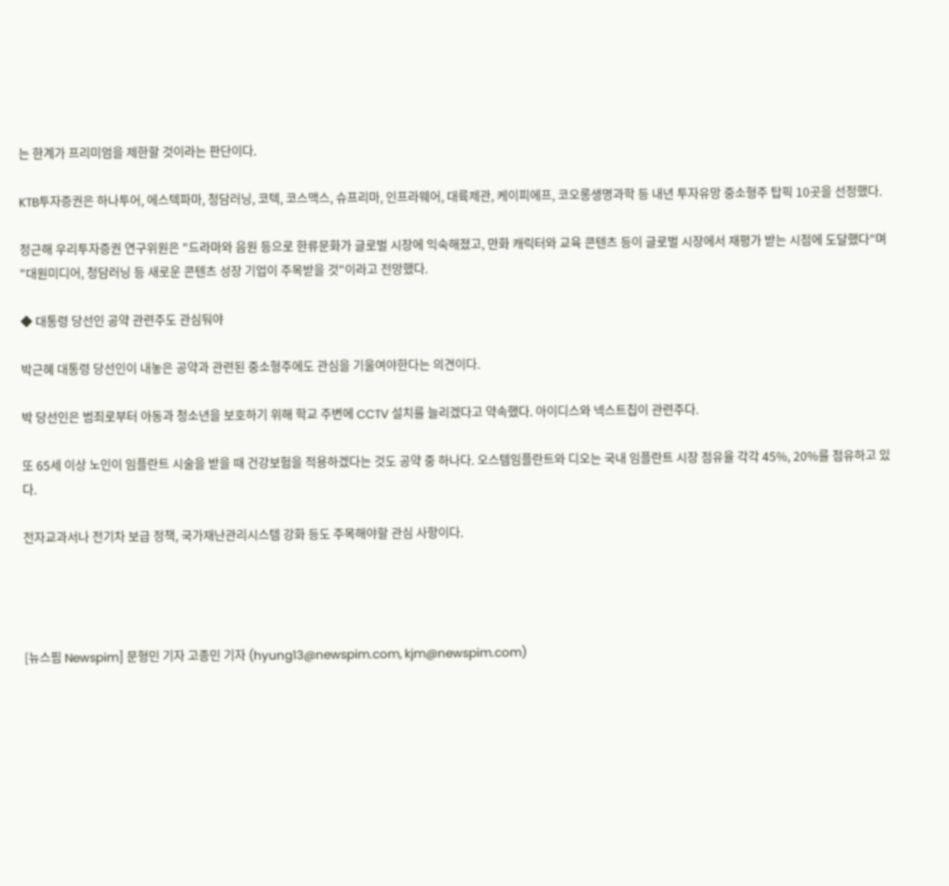는 한계가 프리미엄을 제한할 것이라는 판단이다.

KTB투자증권은 하나투어, 에스텍파마, 청담러닝, 코텍, 코스맥스, 슈프리마, 인프라웨어, 대륙제관, 케이피에프, 코오롱생명과학 등 내년 투자유망 중소형주 탑픽 10곳을 선정했다.

정근해 우리투자증권 연구위원은 "드라마와 음원 등으로 한류문화가 글로벌 시장에 익숙해졌고, 만화 캐릭터와 교육 콘텐츠 등이 글로벌 시장에서 재평가 받는 시점에 도달했다"며 "대원미디어, 청담러닝 등 새로운 콘텐츠 성장 기업이 주목받을 것"이라고 전망했다.

◆ 대통령 당선인 공약 관련주도 관심둬야

박근혜 대통령 당선인이 내놓은 공약과 관련된 중소형주에도 관심을 기울여야한다는 의견이다.

박 당선인은 범죄로부터 아동과 청소년을 보호하기 위해 학교 주변에 CCTV 설치를 늘리겠다고 약속했다. 아이디스와 넥스트칩이 관련주다.

또 65세 이상 노인이 임플란트 시술을 받을 때 건강보험을 적용하겠다는 것도 공약 중 하나다. 오스템임플란트와 디오는 국내 임플란트 시장 점유율 각각 45%, 20%를 점유하고 있다.

전자교과서나 전기차 보급 정책, 국가재난관리시스템 강화 등도 주목해야할 관심 사항이다.




[뉴스핌 Newspim] 문형민 기자 고종민 기자 (hyung13@newspim.com, kjm@newspim.com)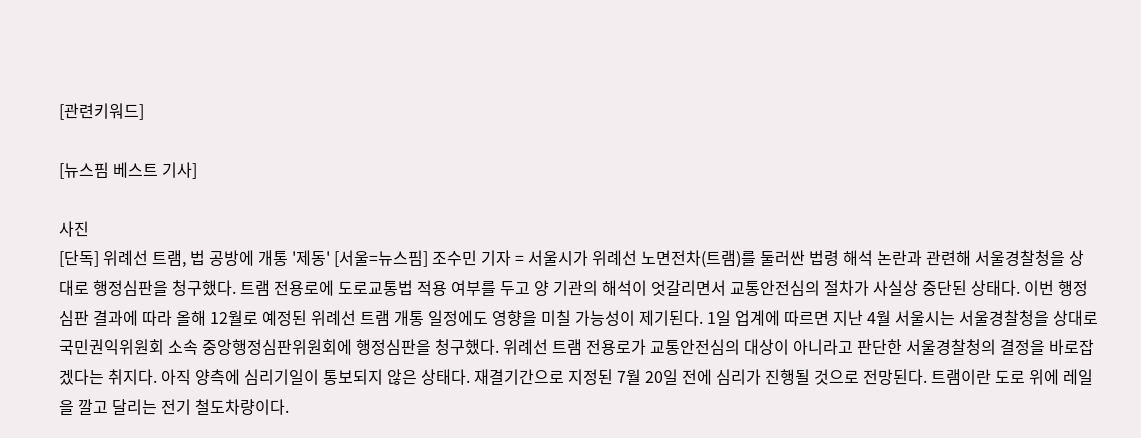[관련키워드]

[뉴스핌 베스트 기사]

사진
[단독] 위례선 트램, 법 공방에 개통 '제동' [서울=뉴스핌] 조수민 기자 = 서울시가 위례선 노면전차(트램)를 둘러싼 법령 해석 논란과 관련해 서울경찰청을 상대로 행정심판을 청구했다. 트램 전용로에 도로교통법 적용 여부를 두고 양 기관의 해석이 엇갈리면서 교통안전심의 절차가 사실상 중단된 상태다. 이번 행정심판 결과에 따라 올해 12월로 예정된 위례선 트램 개통 일정에도 영향을 미칠 가능성이 제기된다. 1일 업계에 따르면 지난 4월 서울시는 서울경찰청을 상대로 국민권익위원회 소속 중앙행정심판위원회에 행정심판을 청구했다. 위례선 트램 전용로가 교통안전심의 대상이 아니라고 판단한 서울경찰청의 결정을 바로잡겠다는 취지다. 아직 양측에 심리기일이 통보되지 않은 상태다. 재결기간으로 지정된 7월 20일 전에 심리가 진행될 것으로 전망된다. 트램이란 도로 위에 레일을 깔고 달리는 전기 철도차량이다.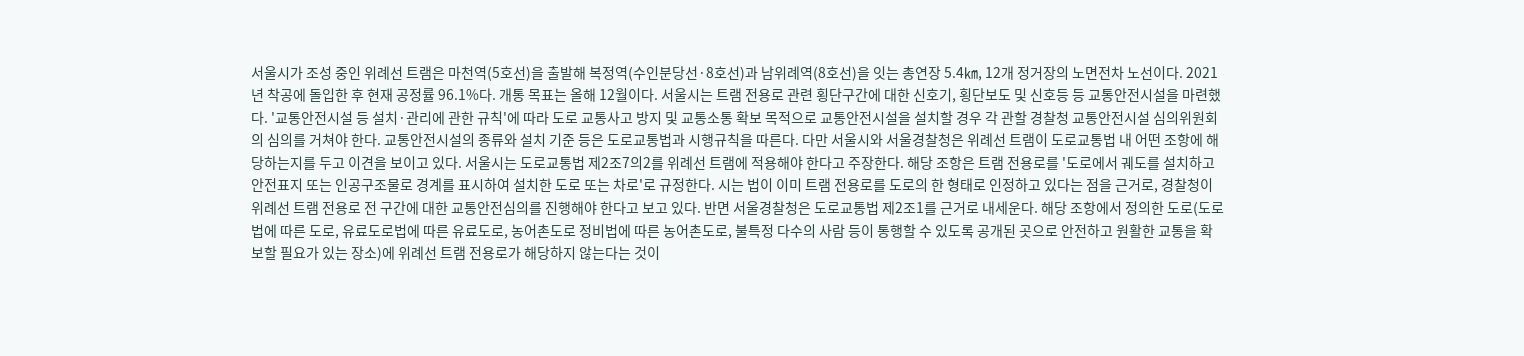서울시가 조성 중인 위례선 트램은 마천역(5호선)을 출발해 복정역(수인분당선·8호선)과 남위례역(8호선)을 잇는 총연장 5.4㎞, 12개 정거장의 노면전차 노선이다. 2021년 착공에 돌입한 후 현재 공정률 96.1%다. 개통 목표는 올해 12월이다. 서울시는 트램 전용로 관련 횡단구간에 대한 신호기, 횡단보도 및 신호등 등 교통안전시설을 마련했다. '교통안전시설 등 설치·관리에 관한 규칙'에 따라 도로 교통사고 방지 및 교통소통 확보 목적으로 교통안전시설을 설치할 경우 각 관할 경찰청 교통안전시설 심의위원회의 심의를 거쳐야 한다. 교통안전시설의 종류와 설치 기준 등은 도로교통법과 시행규칙을 따른다. 다만 서울시와 서울경찰청은 위례선 트램이 도로교통법 내 어떤 조항에 해당하는지를 두고 이견을 보이고 있다. 서울시는 도로교통법 제2조7의2를 위례선 트램에 적용해야 한다고 주장한다. 해당 조항은 트램 전용로를 '도로에서 궤도를 설치하고 안전표지 또는 인공구조물로 경계를 표시하여 설치한 도로 또는 차로'로 규정한다. 시는 법이 이미 트램 전용로를 도로의 한 형태로 인정하고 있다는 점을 근거로, 경찰청이 위례선 트램 전용로 전 구간에 대한 교통안전심의를 진행해야 한다고 보고 있다. 반면 서울경찰청은 도로교통법 제2조1를 근거로 내세운다. 해당 조항에서 정의한 도로(도로법에 따른 도로, 유료도로법에 따른 유료도로, 농어촌도로 정비법에 따른 농어촌도로, 불특정 다수의 사람 등이 통행할 수 있도록 공개된 곳으로 안전하고 원활한 교통을 확보할 필요가 있는 장소)에 위례선 트램 전용로가 해당하지 않는다는 것이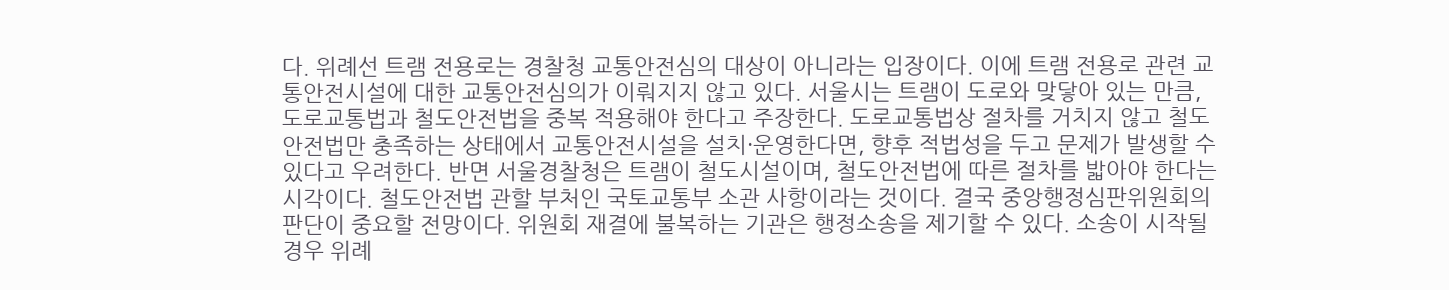다. 위례선 트램 전용로는 경찰청 교통안전심의 대상이 아니라는 입장이다. 이에 트램 전용로 관련 교통안전시설에 대한 교통안전심의가 이뤄지지 않고 있다. 서울시는 트램이 도로와 맞닿아 있는 만큼, 도로교통법과 철도안전법을 중복 적용해야 한다고 주장한다. 도로교통법상 절차를 거치지 않고 철도안전법만 충족하는 상태에서 교통안전시설을 설치·운영한다면, 향후 적법성을 두고 문제가 발생할 수 있다고 우려한다. 반면 서울경찰청은 트램이 철도시설이며, 철도안전법에 따른 절차를 밟아야 한다는 시각이다. 철도안전법 관할 부처인 국토교통부 소관 사항이라는 것이다. 결국 중앙행정심판위원회의 판단이 중요할 전망이다. 위원회 재결에 불복하는 기관은 행정소송을 제기할 수 있다. 소송이 시작될 경우 위례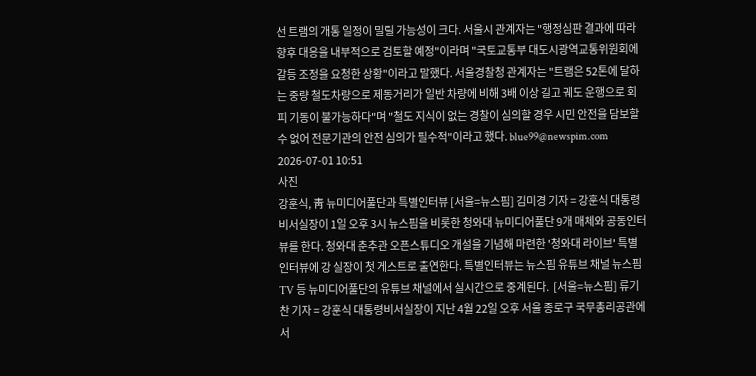선 트램의 개통 일정이 밀릴 가능성이 크다. 서울시 관계자는 "행정심판 결과에 따라 향후 대응을 내부적으로 검토할 예정"이라며 "국토교통부 대도시광역교통위원회에 갈등 조정을 요청한 상황"이라고 말했다. 서울경찰청 관계자는 "트램은 52톤에 달하는 중량 철도차량으로 제동거리가 일반 차량에 비해 3배 이상 길고 궤도 운행으로 회피 기동이 불가능하다"며 "철도 지식이 없는 경찰이 심의할 경우 시민 안전을 담보할 수 없어 전문기관의 안전 심의가 필수적"이라고 했다. blue99@newspim.com 2026-07-01 10:51
사진
강훈식, 靑 뉴미디어풀단과 특별인터뷰 [서울=뉴스핌] 김미경 기자 = 강훈식 대통령 비서실장이 1일 오후 3시 뉴스핌을 비롯한 청와대 뉴미디어풀단 9개 매체와 공동인터뷰를 한다. 청와대 춘추관 오픈스튜디오 개설을 기념해 마련한 '청와대 라이브' 특별인터뷰에 강 실장이 첫 게스트로 출연한다. 특별인터뷰는 뉴스핌 유튜브 채널 뉴스핌TV 등 뉴미디어풀단의 유튜브 채널에서 실시간으로 중계된다.  [서울=뉴스핌] 류기찬 기자 = 강훈식 대통령비서실장이 지난 4월 22일 오후 서울 종로구 국무총리공관에서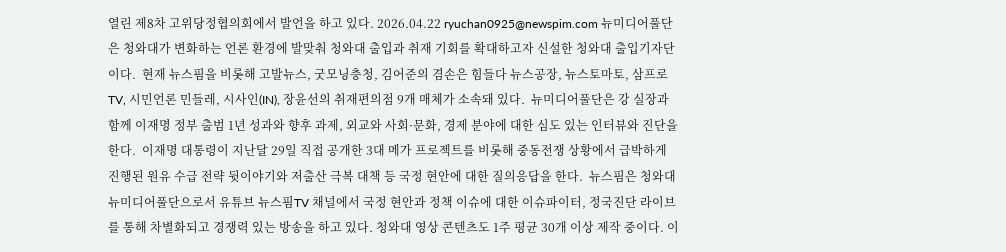열린 제8차 고위당정협의회에서 발언을 하고 있다. 2026.04.22 ryuchan0925@newspim.com 뉴미디어풀단은 청와대가 변화하는 언론 환경에 발맞춰 청와대 출입과 취재 기회를 확대하고자 신설한 청와대 출입기자단이다.  현재 뉴스핌을 비롯해 고발뉴스, 굿모닝충청, 김어준의 겸손은 힘들다 뉴스공장, 뉴스토마토, 삼프로TV, 시민언론 민들레, 시사인(IN), 장윤선의 취재편의점 9개 매체가 소속돼 있다.  뉴미디어풀단은 강 실장과 함께 이재명 정부 출범 1년 성과와 향후 과제, 외교와 사회·문화, 경제 분야에 대한 심도 있는 인터뷰와 진단을 한다.  이재명 대통령이 지난달 29일 직접 공개한 3대 메가 프로젝트를 비롯해 중동전쟁 상황에서 급박하게 진행된 원유 수급 전략 뒷이야기와 저출산 극복 대책 등 국정 현안에 대한 질의응답을 한다.  뉴스핌은 청와대 뉴미디어풀단으로서 유튜브 뉴스핌TV 채널에서 국정 현안과 정책 이슈에 대한 이슈파이터, 정국진단 라이브를 통해 차별화되고 경쟁력 있는 방송을 하고 있다. 청와대 영상 콘텐츠도 1주 평균 30개 이상 제작 중이다. 이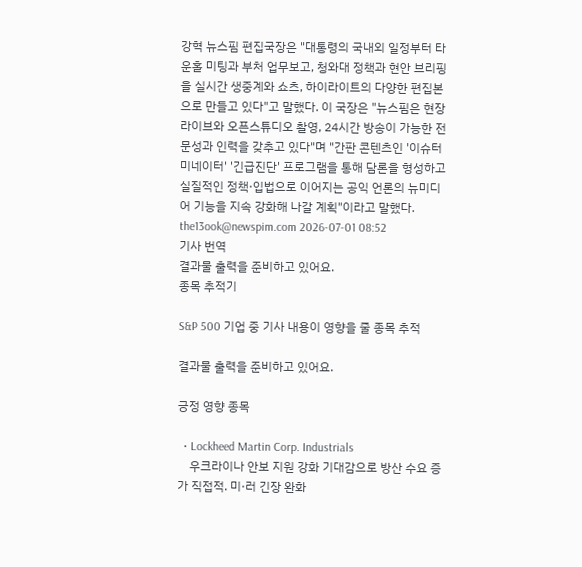강혁 뉴스핌 편집국장은 "대통령의 국내외 일정부터 타운홀 미팅과 부처 업무보고, 청와대 정책과 현안 브리핑을 실시간 생중계와 쇼츠, 하이라이트의 다양한 편집본으로 만들고 있다"고 말했다. 이 국장은 "뉴스핌은 현장 라이브와 오픈스튜디오 촬영, 24시간 방송이 가능한 전문성과 인력을 갖추고 있다"며 "간판 콘텐츠인 '이슈터미네이터' '긴급진단' 프로그램을 통해 담론을 형성하고 실질적인 정책·입법으로 이어지는 공익 언론의 뉴미디어 기능을 지속 강화해 나갈 계획"이라고 말했다. the13ook@newspim.com 2026-07-01 08:52
기사 번역
결과물 출력을 준비하고 있어요.
종목 추적기

S&P 500 기업 중 기사 내용이 영향을 줄 종목 추적

결과물 출력을 준비하고 있어요.

긍정 영향 종목

  • Lockheed Martin Corp. Industrials
    우크라이나 안보 지원 강화 기대감으로 방산 수요 증가 직접적. 미·러 긴장 완화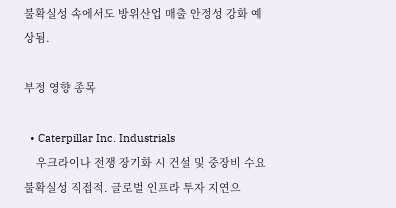불확실성 속에서도 방위산업 매출 안정성 강화 예상됨.

부정 영향 종목

  • Caterpillar Inc. Industrials
    우크라이나 전쟁 장기화 시 건설 및 중장비 수요 불확실성 직접적. 글로벌 인프라 투자 지연으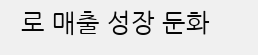로 매출 성장 둔화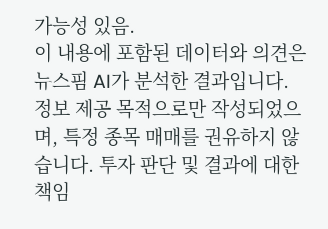가능성 있음.
이 내용에 포함된 데이터와 의견은 뉴스핌 AI가 분석한 결과입니다. 정보 제공 목적으로만 작성되었으며, 특정 종목 매매를 권유하지 않습니다. 투자 판단 및 결과에 대한 책임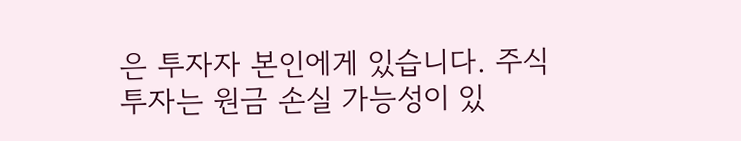은 투자자 본인에게 있습니다. 주식 투자는 원금 손실 가능성이 있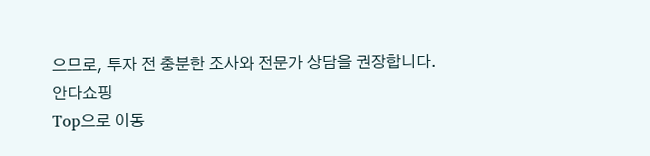으므로, 투자 전 충분한 조사와 전문가 상담을 권장합니다.
안다쇼핑
Top으로 이동